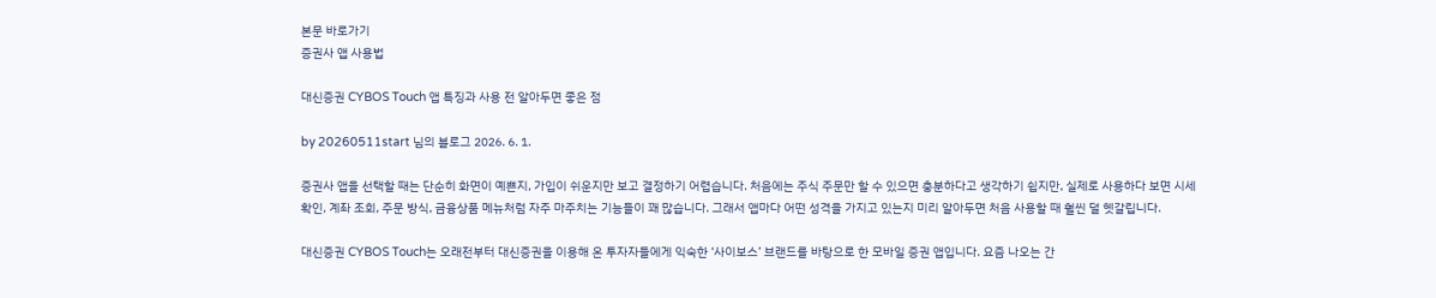본문 바로가기
증권사 앱 사용법

대신증권 CYBOS Touch 앱 특징과 사용 전 알아두면 좋은 점

by 20260511start 님의 블로그 2026. 6. 1.

증권사 앱을 선택할 때는 단순히 화면이 예쁜지, 가입이 쉬운지만 보고 결정하기 어렵습니다. 처음에는 주식 주문만 할 수 있으면 충분하다고 생각하기 쉽지만, 실제로 사용하다 보면 시세 확인, 계좌 조회, 주문 방식, 금융상품 메뉴처럼 자주 마주치는 기능들이 꽤 많습니다. 그래서 앱마다 어떤 성격을 가지고 있는지 미리 알아두면 처음 사용할 때 훨씬 덜 헷갈립니다.

대신증권 CYBOS Touch는 오래전부터 대신증권을 이용해 온 투자자들에게 익숙한 ‘사이보스’ 브랜드를 바탕으로 한 모바일 증권 앱입니다. 요즘 나오는 간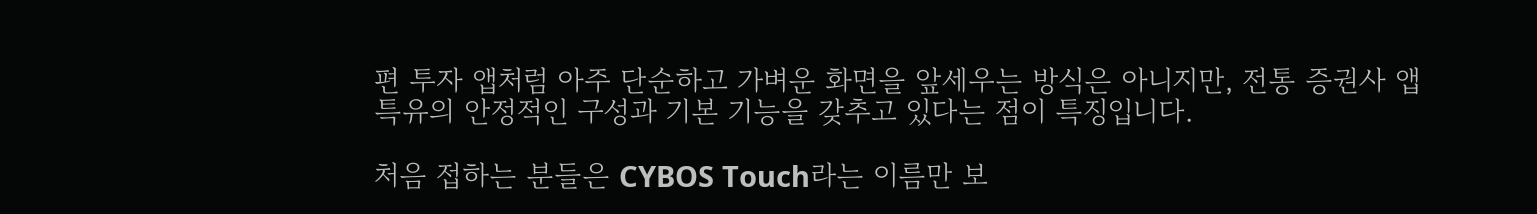편 투자 앱처럼 아주 단순하고 가벼운 화면을 앞세우는 방식은 아니지만, 전통 증권사 앱 특유의 안정적인 구성과 기본 기능을 갖추고 있다는 점이 특징입니다.

처음 접하는 분들은 CYBOS Touch라는 이름만 보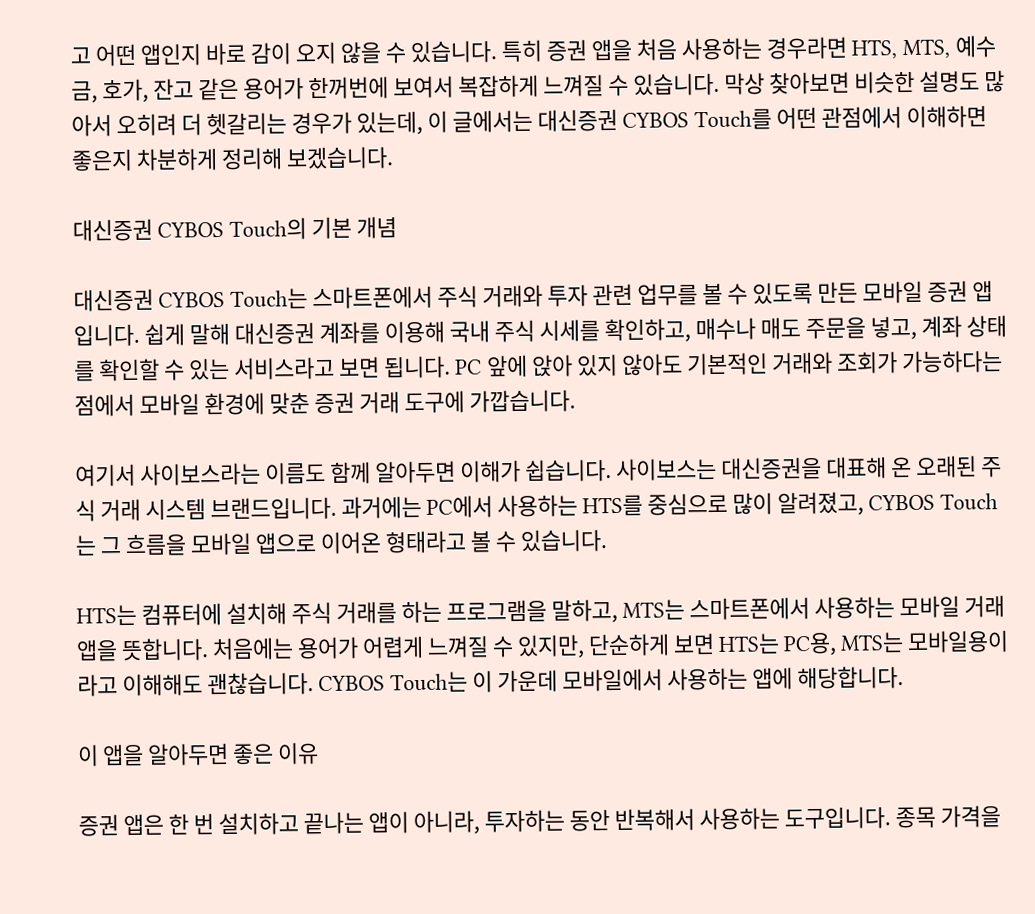고 어떤 앱인지 바로 감이 오지 않을 수 있습니다. 특히 증권 앱을 처음 사용하는 경우라면 HTS, MTS, 예수금, 호가, 잔고 같은 용어가 한꺼번에 보여서 복잡하게 느껴질 수 있습니다. 막상 찾아보면 비슷한 설명도 많아서 오히려 더 헷갈리는 경우가 있는데, 이 글에서는 대신증권 CYBOS Touch를 어떤 관점에서 이해하면 좋은지 차분하게 정리해 보겠습니다.

대신증권 CYBOS Touch의 기본 개념

대신증권 CYBOS Touch는 스마트폰에서 주식 거래와 투자 관련 업무를 볼 수 있도록 만든 모바일 증권 앱입니다. 쉽게 말해 대신증권 계좌를 이용해 국내 주식 시세를 확인하고, 매수나 매도 주문을 넣고, 계좌 상태를 확인할 수 있는 서비스라고 보면 됩니다. PC 앞에 앉아 있지 않아도 기본적인 거래와 조회가 가능하다는 점에서 모바일 환경에 맞춘 증권 거래 도구에 가깝습니다.

여기서 사이보스라는 이름도 함께 알아두면 이해가 쉽습니다. 사이보스는 대신증권을 대표해 온 오래된 주식 거래 시스템 브랜드입니다. 과거에는 PC에서 사용하는 HTS를 중심으로 많이 알려졌고, CYBOS Touch는 그 흐름을 모바일 앱으로 이어온 형태라고 볼 수 있습니다.

HTS는 컴퓨터에 설치해 주식 거래를 하는 프로그램을 말하고, MTS는 스마트폰에서 사용하는 모바일 거래 앱을 뜻합니다. 처음에는 용어가 어렵게 느껴질 수 있지만, 단순하게 보면 HTS는 PC용, MTS는 모바일용이라고 이해해도 괜찮습니다. CYBOS Touch는 이 가운데 모바일에서 사용하는 앱에 해당합니다.

이 앱을 알아두면 좋은 이유

증권 앱은 한 번 설치하고 끝나는 앱이 아니라, 투자하는 동안 반복해서 사용하는 도구입니다. 종목 가격을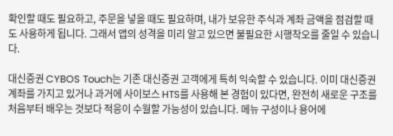확인할 때도 필요하고, 주문을 넣을 때도 필요하며, 내가 보유한 주식과 계좌 금액을 점검할 때도 사용하게 됩니다. 그래서 앱의 성격을 미리 알고 있으면 불필요한 시행착오를 줄일 수 있습니다.

대신증권 CYBOS Touch는 기존 대신증권 고객에게 특히 익숙할 수 있습니다. 이미 대신증권 계좌를 가지고 있거나 과거에 사이보스 HTS를 사용해 본 경험이 있다면, 완전히 새로운 구조를 처음부터 배우는 것보다 적응이 수월할 가능성이 있습니다. 메뉴 구성이나 용어에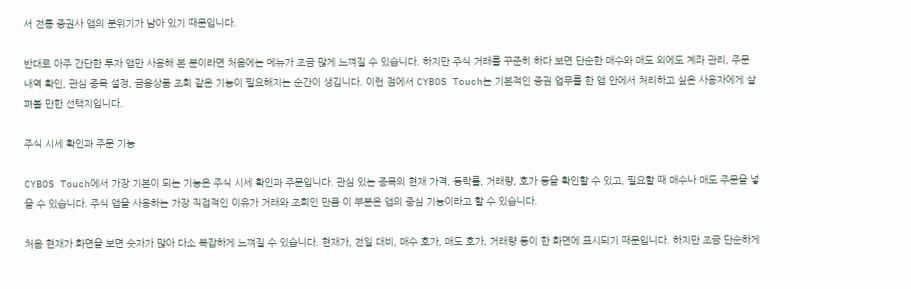서 전통 증권사 앱의 분위기가 남아 있기 때문입니다.

반대로 아주 간단한 투자 앱만 사용해 본 분이라면 처음에는 메뉴가 조금 많게 느껴질 수 있습니다. 하지만 주식 거래를 꾸준히 하다 보면 단순한 매수와 매도 외에도 계좌 관리, 주문 내역 확인, 관심 종목 설정, 금융상품 조회 같은 기능이 필요해지는 순간이 생깁니다. 이런 점에서 CYBOS Touch는 기본적인 증권 업무를 한 앱 안에서 처리하고 싶은 사용자에게 살펴볼 만한 선택지입니다.

주식 시세 확인과 주문 기능

CYBOS Touch에서 가장 기본이 되는 기능은 주식 시세 확인과 주문입니다. 관심 있는 종목의 현재 가격, 등락률, 거래량, 호가 등을 확인할 수 있고, 필요할 때 매수나 매도 주문을 넣을 수 있습니다. 주식 앱을 사용하는 가장 직접적인 이유가 거래와 조회인 만큼 이 부분은 앱의 중심 기능이라고 할 수 있습니다.

처음 현재가 화면을 보면 숫자가 많아 다소 복잡하게 느껴질 수 있습니다. 현재가, 전일 대비, 매수 호가, 매도 호가, 거래량 등이 한 화면에 표시되기 때문입니다. 하지만 조금 단순하게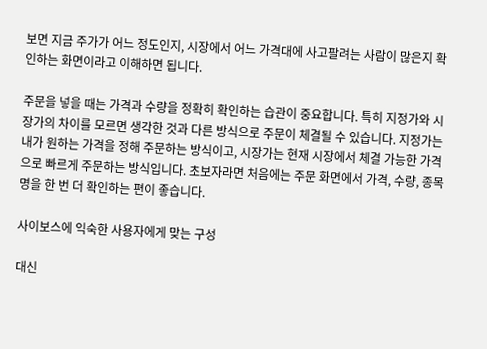보면 지금 주가가 어느 정도인지, 시장에서 어느 가격대에 사고팔려는 사람이 많은지 확인하는 화면이라고 이해하면 됩니다.

주문을 넣을 때는 가격과 수량을 정확히 확인하는 습관이 중요합니다. 특히 지정가와 시장가의 차이를 모르면 생각한 것과 다른 방식으로 주문이 체결될 수 있습니다. 지정가는 내가 원하는 가격을 정해 주문하는 방식이고, 시장가는 현재 시장에서 체결 가능한 가격으로 빠르게 주문하는 방식입니다. 초보자라면 처음에는 주문 화면에서 가격, 수량, 종목명을 한 번 더 확인하는 편이 좋습니다.

사이보스에 익숙한 사용자에게 맞는 구성

대신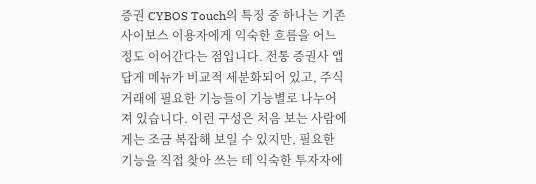증권 CYBOS Touch의 특징 중 하나는 기존 사이보스 이용자에게 익숙한 흐름을 어느 정도 이어간다는 점입니다. 전통 증권사 앱답게 메뉴가 비교적 세분화되어 있고, 주식 거래에 필요한 기능들이 기능별로 나누어져 있습니다. 이런 구성은 처음 보는 사람에게는 조금 복잡해 보일 수 있지만, 필요한 기능을 직접 찾아 쓰는 데 익숙한 투자자에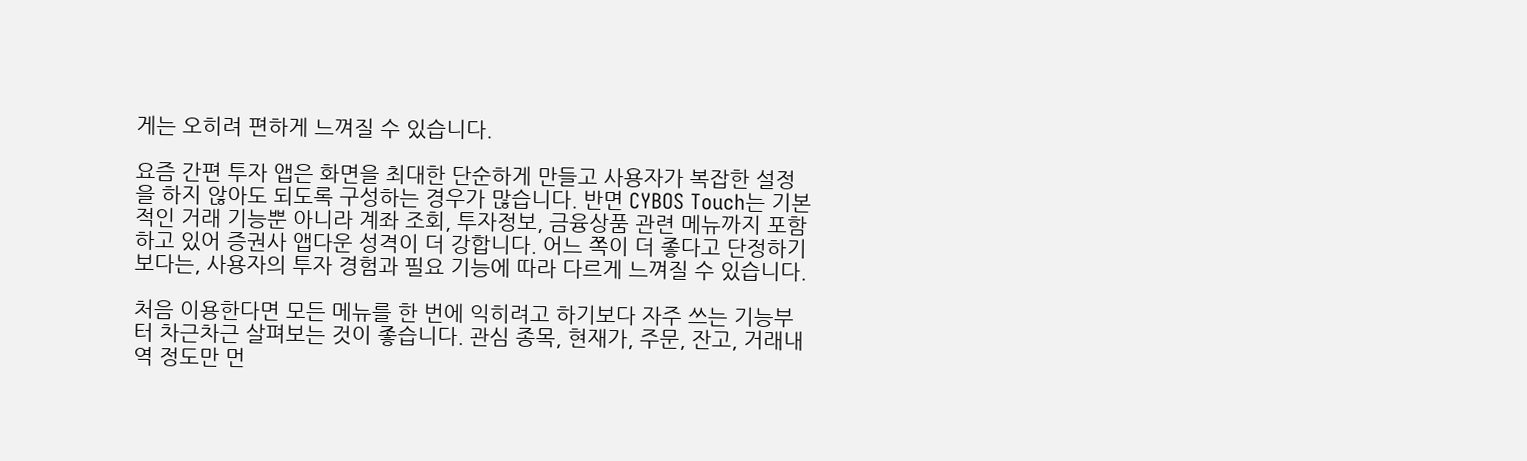게는 오히려 편하게 느껴질 수 있습니다.

요즘 간편 투자 앱은 화면을 최대한 단순하게 만들고 사용자가 복잡한 설정을 하지 않아도 되도록 구성하는 경우가 많습니다. 반면 CYBOS Touch는 기본적인 거래 기능뿐 아니라 계좌 조회, 투자정보, 금융상품 관련 메뉴까지 포함하고 있어 증권사 앱다운 성격이 더 강합니다. 어느 쪽이 더 좋다고 단정하기보다는, 사용자의 투자 경험과 필요 기능에 따라 다르게 느껴질 수 있습니다.

처음 이용한다면 모든 메뉴를 한 번에 익히려고 하기보다 자주 쓰는 기능부터 차근차근 살펴보는 것이 좋습니다. 관심 종목, 현재가, 주문, 잔고, 거래내역 정도만 먼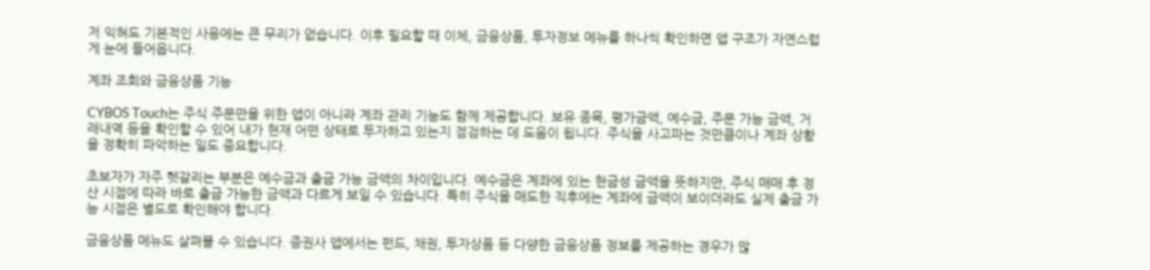저 익혀도 기본적인 사용에는 큰 무리가 없습니다. 이후 필요할 때 이체, 금융상품, 투자정보 메뉴를 하나씩 확인하면 앱 구조가 자연스럽게 눈에 들어옵니다.

계좌 조회와 금융상품 기능

CYBOS Touch는 주식 주문만을 위한 앱이 아니라 계좌 관리 기능도 함께 제공합니다. 보유 종목, 평가금액, 예수금, 주문 가능 금액, 거래내역 등을 확인할 수 있어 내가 현재 어떤 상태로 투자하고 있는지 점검하는 데 도움이 됩니다. 주식을 사고파는 것만큼이나 계좌 상황을 정확히 파악하는 일도 중요합니다.

초보자가 자주 헷갈리는 부분은 예수금과 출금 가능 금액의 차이입니다. 예수금은 계좌에 있는 현금성 금액을 뜻하지만, 주식 매매 후 정산 시점에 따라 바로 출금 가능한 금액과 다르게 보일 수 있습니다. 특히 주식을 매도한 직후에는 계좌에 금액이 보이더라도 실제 출금 가능 시점은 별도로 확인해야 합니다.

금융상품 메뉴도 살펴볼 수 있습니다. 증권사 앱에서는 펀드, 채권, 투자상품 등 다양한 금융상품 정보를 제공하는 경우가 많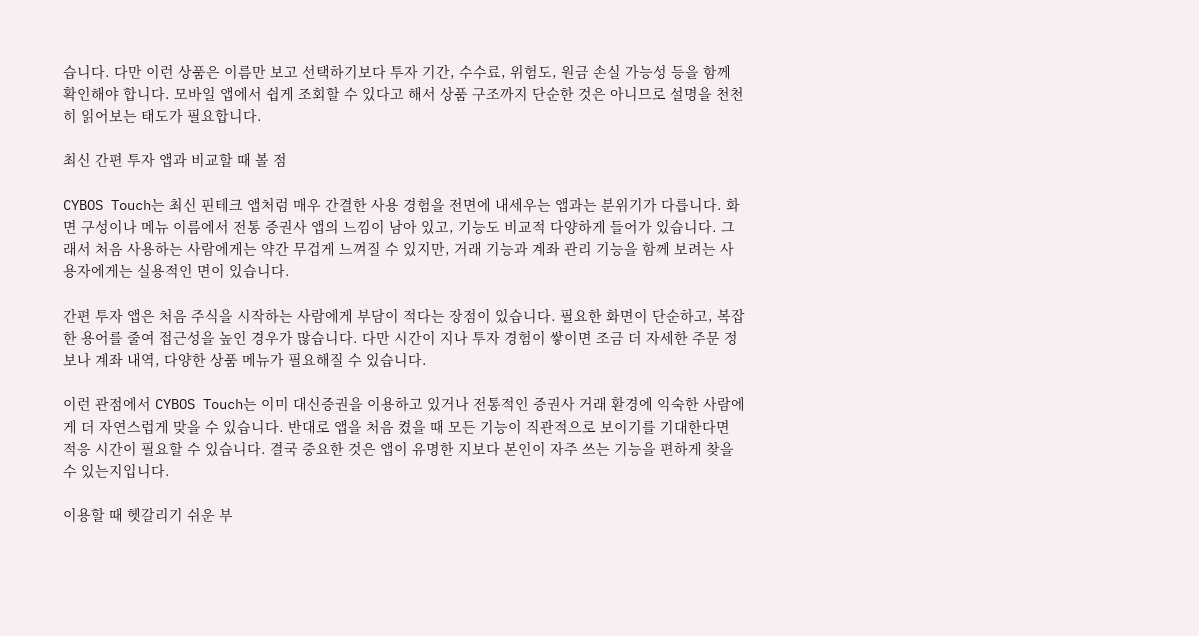습니다. 다만 이런 상품은 이름만 보고 선택하기보다 투자 기간, 수수료, 위험도, 원금 손실 가능성 등을 함께 확인해야 합니다. 모바일 앱에서 쉽게 조회할 수 있다고 해서 상품 구조까지 단순한 것은 아니므로 설명을 천천히 읽어보는 태도가 필요합니다.

최신 간편 투자 앱과 비교할 때 볼 점

CYBOS Touch는 최신 핀테크 앱처럼 매우 간결한 사용 경험을 전면에 내세우는 앱과는 분위기가 다릅니다. 화면 구성이나 메뉴 이름에서 전통 증권사 앱의 느낌이 남아 있고, 기능도 비교적 다양하게 들어가 있습니다. 그래서 처음 사용하는 사람에게는 약간 무겁게 느껴질 수 있지만, 거래 기능과 계좌 관리 기능을 함께 보려는 사용자에게는 실용적인 면이 있습니다.

간편 투자 앱은 처음 주식을 시작하는 사람에게 부담이 적다는 장점이 있습니다. 필요한 화면이 단순하고, 복잡한 용어를 줄여 접근성을 높인 경우가 많습니다. 다만 시간이 지나 투자 경험이 쌓이면 조금 더 자세한 주문 정보나 계좌 내역, 다양한 상품 메뉴가 필요해질 수 있습니다.

이런 관점에서 CYBOS Touch는 이미 대신증권을 이용하고 있거나 전통적인 증권사 거래 환경에 익숙한 사람에게 더 자연스럽게 맞을 수 있습니다. 반대로 앱을 처음 켰을 때 모든 기능이 직관적으로 보이기를 기대한다면 적응 시간이 필요할 수 있습니다. 결국 중요한 것은 앱이 유명한 지보다 본인이 자주 쓰는 기능을 편하게 찾을 수 있는지입니다.

이용할 때 헷갈리기 쉬운 부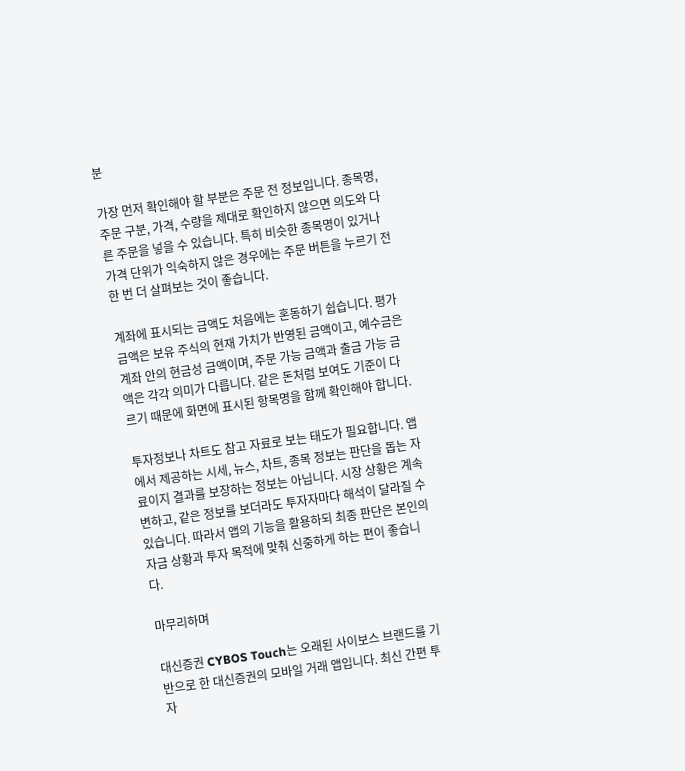분

가장 먼저 확인해야 할 부분은 주문 전 정보입니다. 종목명, 주문 구분, 가격, 수량을 제대로 확인하지 않으면 의도와 다른 주문을 넣을 수 있습니다. 특히 비슷한 종목명이 있거나 가격 단위가 익숙하지 않은 경우에는 주문 버튼을 누르기 전 한 번 더 살펴보는 것이 좋습니다.

계좌에 표시되는 금액도 처음에는 혼동하기 쉽습니다. 평가금액은 보유 주식의 현재 가치가 반영된 금액이고, 예수금은 계좌 안의 현금성 금액이며, 주문 가능 금액과 출금 가능 금액은 각각 의미가 다릅니다. 같은 돈처럼 보여도 기준이 다르기 때문에 화면에 표시된 항목명을 함께 확인해야 합니다.

투자정보나 차트도 참고 자료로 보는 태도가 필요합니다. 앱에서 제공하는 시세, 뉴스, 차트, 종목 정보는 판단을 돕는 자료이지 결과를 보장하는 정보는 아닙니다. 시장 상황은 계속 변하고, 같은 정보를 보더라도 투자자마다 해석이 달라질 수 있습니다. 따라서 앱의 기능을 활용하되 최종 판단은 본인의 자금 상황과 투자 목적에 맞춰 신중하게 하는 편이 좋습니다.

마무리하며

대신증권 CYBOS Touch는 오래된 사이보스 브랜드를 기반으로 한 대신증권의 모바일 거래 앱입니다. 최신 간편 투자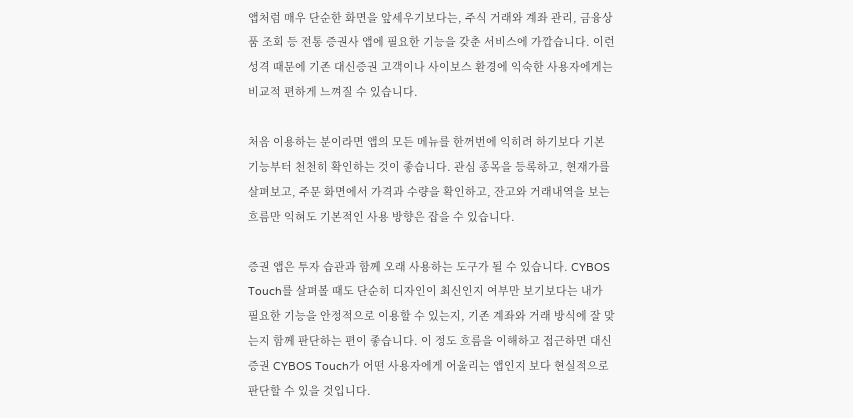앱처럼 매우 단순한 화면을 앞세우기보다는, 주식 거래와 계좌 관리, 금융상품 조회 등 전통 증권사 앱에 필요한 기능을 갖춘 서비스에 가깝습니다. 이런 성격 때문에 기존 대신증권 고객이나 사이보스 환경에 익숙한 사용자에게는 비교적 편하게 느껴질 수 있습니다.

처음 이용하는 분이라면 앱의 모든 메뉴를 한꺼번에 익히려 하기보다 기본 기능부터 천천히 확인하는 것이 좋습니다. 관심 종목을 등록하고, 현재가를 살펴보고, 주문 화면에서 가격과 수량을 확인하고, 잔고와 거래내역을 보는 흐름만 익혀도 기본적인 사용 방향은 잡을 수 있습니다.

증권 앱은 투자 습관과 함께 오래 사용하는 도구가 될 수 있습니다. CYBOS Touch를 살펴볼 때도 단순히 디자인이 최신인지 여부만 보기보다는 내가 필요한 기능을 안정적으로 이용할 수 있는지, 기존 계좌와 거래 방식에 잘 맞는지 함께 판단하는 편이 좋습니다. 이 정도 흐름을 이해하고 접근하면 대신증권 CYBOS Touch가 어떤 사용자에게 어울리는 앱인지 보다 현실적으로 판단할 수 있을 것입니다.